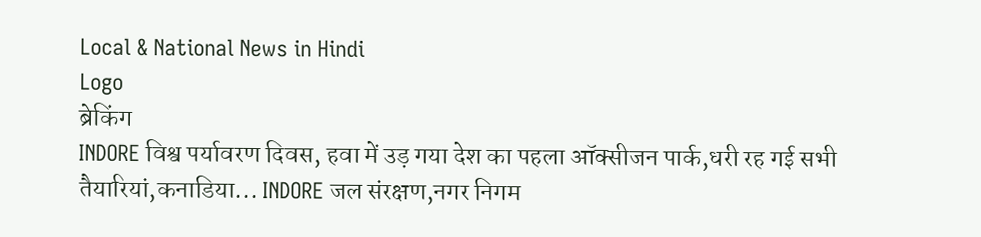Local & National News in Hindi
Logo
ब्रेकिंग
INDORE विश्व पर्यावरण दिवस, हवा में उड़ गया देश का पहला ऑक्सीजन पार्क,धरी रह गई सभी तैयारियां,कनाडिया... INDORE जल संरक्षण,नगर निगम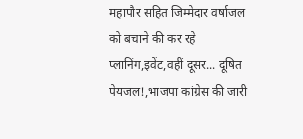महापौर सहित जिम्मेदार वर्षाजल को बचाने की कर रहे प्लानिंग,इवेंट,वहीं दूसर... दूषित पेयजल!,भाजपा कांग्रेस की जारी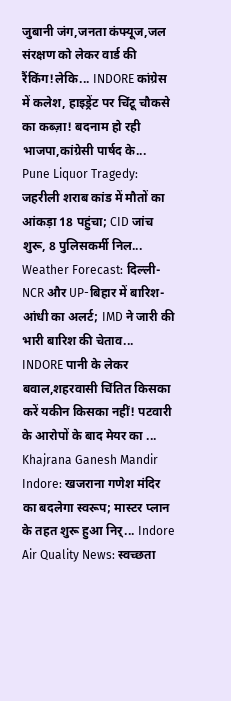जुबानी जंग,जनता कंफ्यूज,जल संरक्षण को लेकर वार्ड की रैंकिंग!लेकि... INDORE कांग्रेस में कलेश, हाइड्रेंट पर चिंटू चौकसे का कब्ज़ा! बदनाम हो रही भाजपा,कांग्रेसी पार्षद के... Pune Liquor Tragedy: जहरीली शराब कांड में मौतों का आंकड़ा 18 पहुंचा; CID जांच शुरू, 8 पुलिसकर्मी निल... Weather Forecast: दिल्ली-NCR और UP-बिहार में बारिश-आंधी का अलर्ट; IMD ने जारी की भारी बारिश की चेताव... INDORE पानी के लेकर बवाल,शहरवासी चिंतित किसका करें यकीन किसका नहीं! पटवारी के आरोपों के बाद मेयर का ... Khajrana Ganesh Mandir Indore: खजराना गणेश मंदिर का बदलेगा स्वरूप; मास्टर प्लान के तहत शुरू हुआ निर्... Indore Air Quality News: स्वच्छता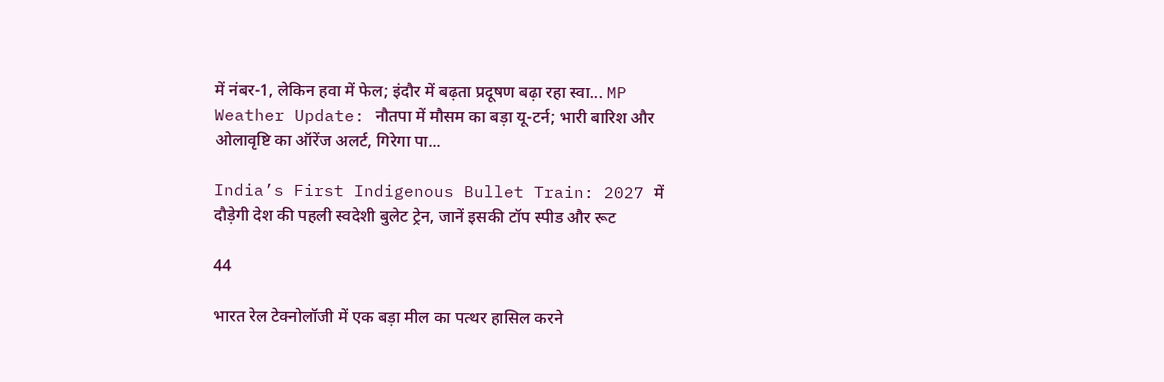में नंबर-1, लेकिन हवा में फेल; इंदौर में बढ़ता प्रदूषण बढ़ा रहा स्वा... MP Weather Update: नौतपा में मौसम का बड़ा यू-टर्न; भारी बारिश और ओलावृष्टि का ऑरेंज अलर्ट, गिरेगा पा...

India’s First Indigenous Bullet Train: 2027 में दौड़ेगी देश की पहली स्वदेशी बुलेट ट्रेन, जानें इसकी टॉप स्पीड और रूट

44

भारत रेल टेक्नोलॉजी में एक बड़ा मील का पत्थर हासिल करने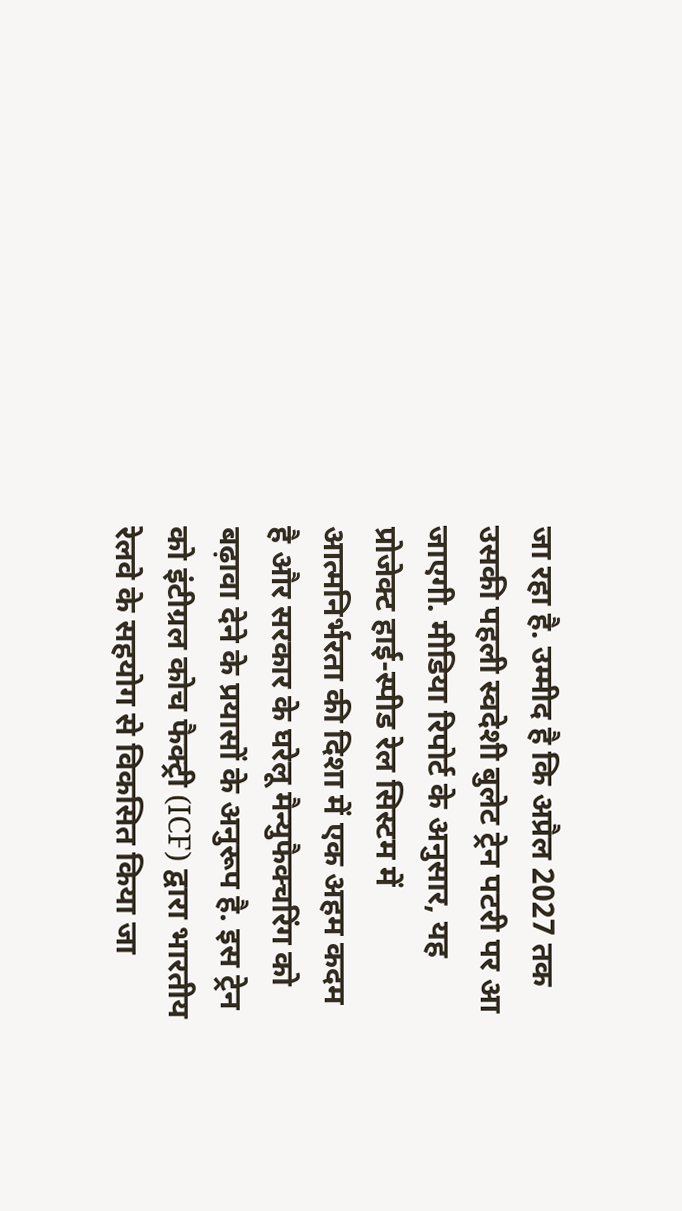जा रहा है. उम्मीद है कि अप्रैल 2027 तक उसकी पहली स्वदेशी बुलेट ट्रेन पटरी पर आ जाएगी. मीडिया रिपोर्ट के अनुसार, यह प्रोजेक्ट हाई-स्पीड रेल सिस्टम में आत्मनिर्भरता की दिशा में एक अहम कदम है और सरकार के घरेलू मैन्युफैक्चरिंग को बढ़ावा देने के प्रयासों के अनुरूप है. इस ट्रेन को इंटीग्रल कोच फैक्ट्री (ICF) द्वारा भारतीय रेलवे के सहयोग से विकसित किया जा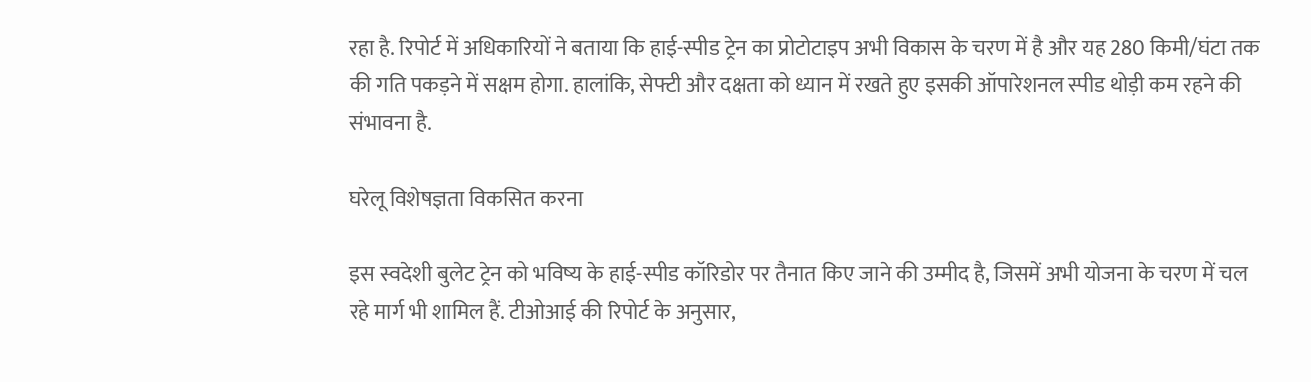रहा है. रिपोर्ट में अधिकारियों ने बताया कि हाई-स्पीड ट्रेन का प्रोटोटाइप अभी विकास के चरण में है और यह 280 किमी/घंटा तक की गति पकड़ने में सक्षम होगा. हालांकि, सेफ्टी और दक्षता को ध्यान में रखते हुए इसकी ऑपारेशनल स्पीड थोड़ी कम रहने की संभावना है.

घरेलू विशेषज्ञता विकसित करना

इस स्वदेशी बुलेट ट्रेन को भविष्य के हाई-स्पीड कॉरिडोर पर तैनात किए जाने की उम्मीद है, जिसमें अभी योजना के चरण में चल रहे मार्ग भी शामिल हैं. टीओआई की रिपोर्ट के अनुसार,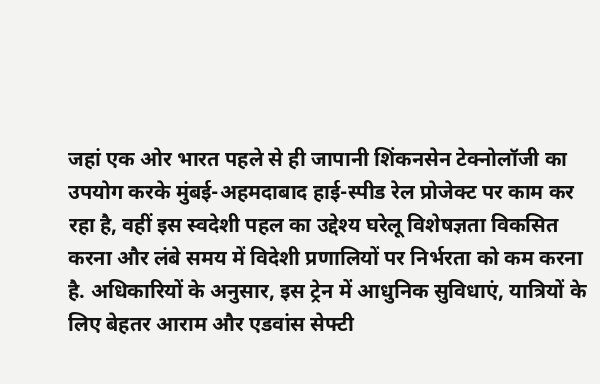जहां एक ओर भारत पहले से ही जापानी शिंकनसेन टेक्नोलॉजी का उपयोग करके मुंबई-अहमदाबाद हाई-स्पीड रेल प्रोजेक्ट पर काम कर रहा है, वहीं इस स्वदेशी पहल का उद्देश्य घरेलू विशेषज्ञता विकसित करना और लंबे समय में विदेशी प्रणालियों पर निर्भरता को कम करना है. अधिकारियों के अनुसार, इस ट्रेन में आधुनिक सुविधाएं, यात्रियों के लिए बेहतर आराम और एडवांस सेफ्टी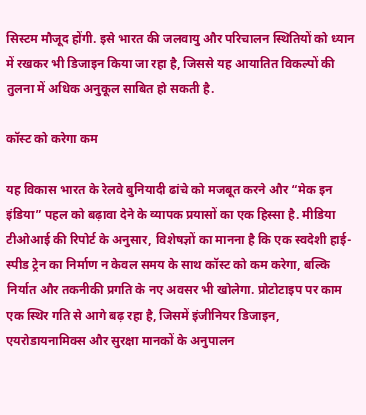सिस्टम मौजूद होंगी. इसे भारत की जलवायु और परिचालन स्थितियों को ध्यान में रखकर भी डिजाइन किया जा रहा है, जिससे यह आयातित विकल्पों की तुलना में अधिक अनुकूल साबित हो सकती है.

कॉस्ट को करेगा कम

यह विकास भारत के रेलवे बुनियादी ढांचे को मजबूत करने और “मेक इन इंडिया” पहल को बढ़ावा देने के व्यापक प्रयासों का एक हिस्सा है. मीडिया टीओआई की रिपोर्ट के अनुसार, विशेषज्ञों का मानना है कि एक स्वदेशी हाई-स्पीड ट्रेन का निर्माण न केवल समय के साथ कॉस्ट को कम करेगा, बल्कि निर्यात और तकनीकी प्रगति के नए अवसर भी खोलेगा. प्रोटोटाइप पर काम एक स्थिर गति से आगे बढ़ रहा है, जिसमें इंजीनियर डिजाइन, एयरोडायनामिक्स और सुरक्षा मानकों के अनुपालन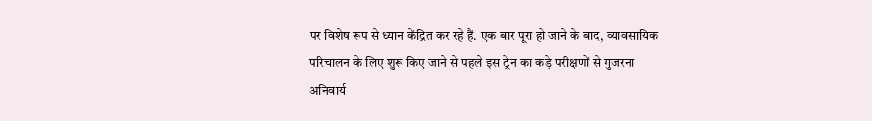पर विशेष रूप से ध्यान केंद्रित कर रहे हैं. एक बार पूरा हो जाने के बाद, व्यावसायिक परिचालन के लिए शुरू किए जाने से पहले इस ट्रेन का कड़े परीक्षणों से गुजरना अनिवार्य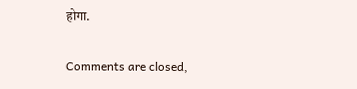होगा.

Comments are closed,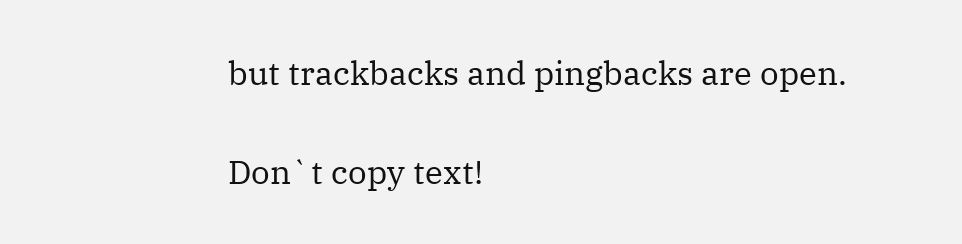but trackbacks and pingbacks are open.

Don`t copy text!